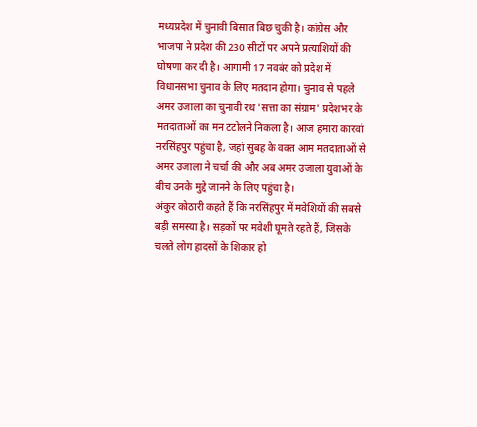मध्यप्रदेश में चुनावी बिसात बिछ चुकी है। कांग्रेस और भाजपा ने प्रदेश की 230 सीटों पर अपने प्रत्याशियों की घोषणा कर दी है। आगामी 17 नवबंर को प्रदेश में विधानसभा चुनाव के लिए मतदान होगा। चुनाव से पहले अमर उजाला का चुनावी रथ 'सत्ता का संग्राम' प्रदेशभर के मतदाताओं का मन टटोलने निकला है। आज हमारा कारवां नरसिंहपुर पहुंचा है, जहां सुबह के वक्त आम मतदाताओं से अमर उजाला ने चर्चा की और अब अमर उजाला युवाओं के बीच उनके मुद्दे जानने के लिए पहुंचा है।
अंकुर कोठारी कहते हैं कि नरसिंहपुर में मवेशियों की सबसे बड़ी समस्या है। सड़कों पर मवेशी घूमते रहते हैं, जिसके चलते लोग हादसों के शिकार हो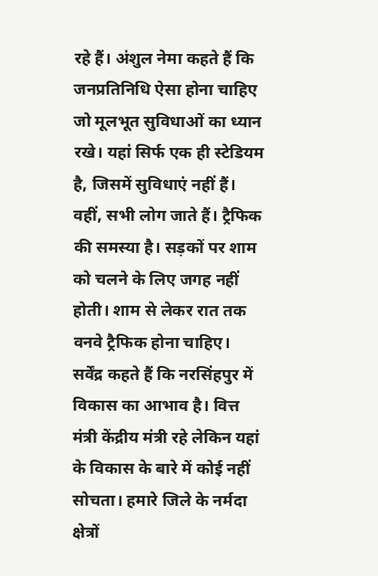रहे हैं। अंशुल नेमा कहते हैं कि जनप्रतिनिधि ऐसा होना चाहिए जो मूलभूत सुविधाओं का ध्यान रखे। यहां सिर्फ एक ही स्टेडियम है, जिसमें सुविधाएं नहीं हैं। वहीं, सभी लोग जाते हैं। ट्रैफिक की समस्या है। सड़कों पर शाम को चलने के लिए जगह नहीं होती। शाम से लेकर रात तक वनवे ट्रैफिक होना चाहिए।
सर्वेंद्र कहते हैं कि नरसिंहपुर में विकास का आभाव है। वित्त मंत्री केंद्रीय मंत्री रहे लेकिन यहां के विकास के बारे में कोई नहीं सोचता। हमारे जिले के नर्मदा क्षेत्रों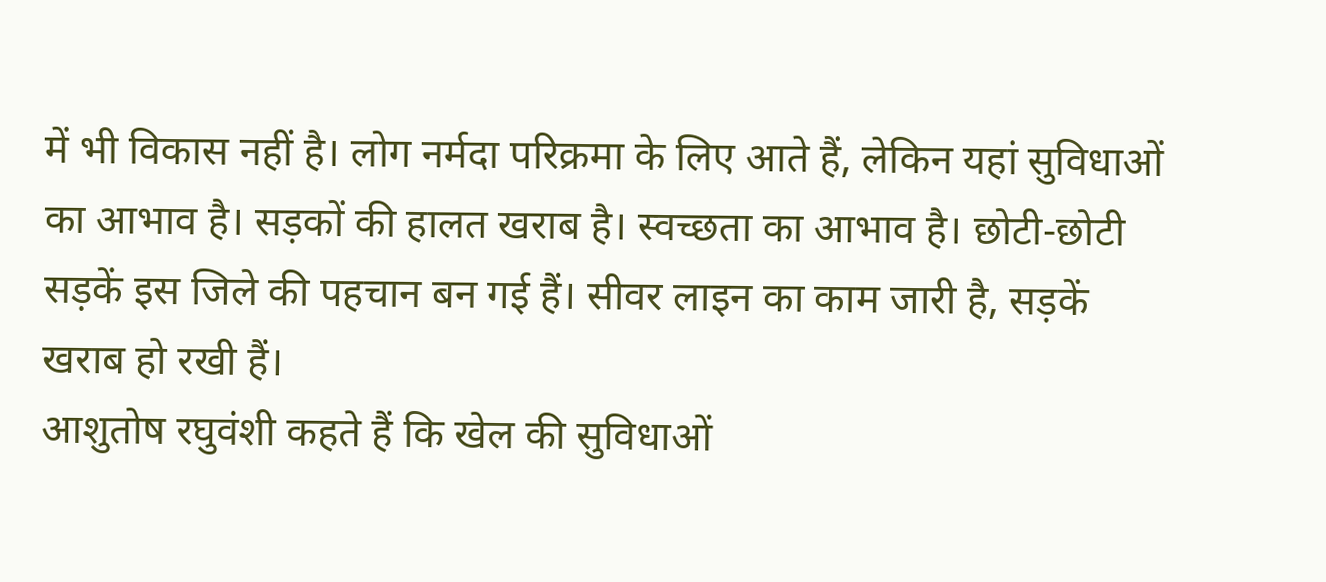में भी विकास नहीं है। लोग नर्मदा परिक्रमा के लिए आते हैं, लेकिन यहां सुविधाओं का आभाव है। सड़कों की हालत खराब है। स्वच्छता का आभाव है। छोटी-छोटी सड़कें इस जिले की पहचान बन गई हैं। सीवर लाइन का काम जारी है, सड़कें खराब हो रखी हैं।
आशुतोष रघुवंशी कहते हैं कि खेल की सुविधाओं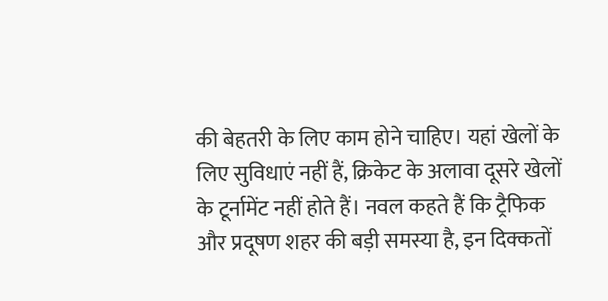की बेहतरी के लिए काम होने चाहिए। यहां खेलों के लिए सुविधाएं नहीं हैं, क्रिकेट के अलावा दूसरे खेलों के टूर्नामेंट नहीं होते हैं। नवल कहते हैं कि ट्रैफिक और प्रदूषण शहर की बड़ी समस्या है, इन दिक्कतों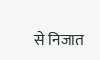से निजात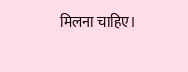मिलना चाहिए।